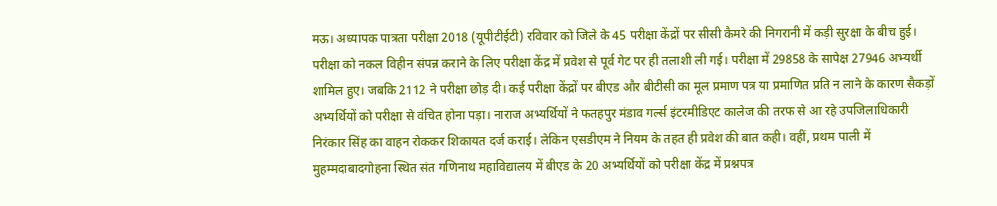मऊ। अध्यापक पात्रता परीक्षा 2018 (यूपीटीईटी) रविवार को जिले के 45 परीक्षा केंद्रों पर सीसी कैमरे की निगरानी में कड़ी सुरक्षा के बीच हुई। परीक्षा को नकल विहीन संपन्न कराने के लिए परीक्षा केंद्र में प्रवेश से पूर्व गेट पर ही तलाशी ली गई। परीक्षा में 29858 के सापेक्ष 27946 अभ्यर्थी शामिल हुए। जबकि 2112 ने परीक्षा छोड़ दी। कई परीक्षा केंद्रों पर बीएड और बीटीसी का मूल प्रमाण पत्र या प्रमाणित प्रति न लाने के कारण सैकड़ों अभ्यर्थियों को परीक्षा से वंचित होना पड़ा। नाराज अभ्यर्थियों ने फतहपुर मंडाव गर्ल्स इंटरमीडिएट कालेज की तरफ से आ रहे उपजिलाधिकारी निरंकार सिंह का वाहन रोककर शिकायत दर्ज कराई। लेकिन एसडीएम ने नियम के तहत ही प्रवेश की बात कही। वहीं, प्रथम पाली में मुहम्मदाबादगोहना स्थित संत गणिनाथ महाविद्यालय में बीएड के 20 अभ्यर्थियों को परीक्षा केंद्र में प्रश्नपत्र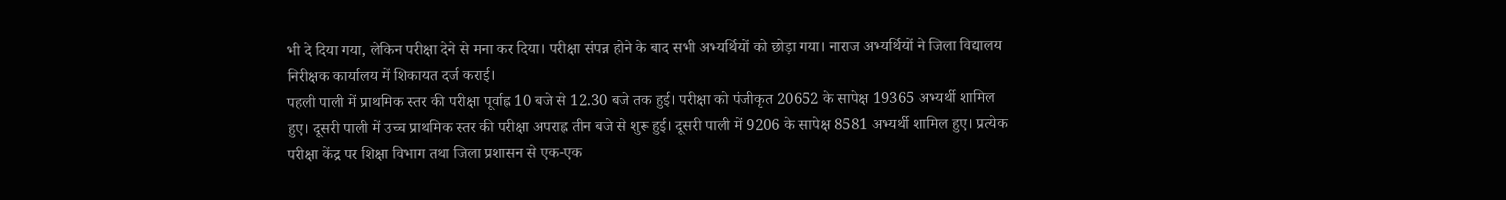भी दे दिया गया, लेकिन परीक्षा देने से मना कर दिया। परीक्षा संपन्न होने के बाद सभी अभ्यर्थियों को छोड़ा गया। नाराज अभ्यर्थियों ने जिला विद्यालय निरीक्षक कार्यालय में शिकायत दर्ज कराई।
पहली पाली में प्राथमिक स्तर की परीक्षा पूर्वाह्न 10 बजे से 12.30 बजे तक हुई। परीक्षा को पंजीकृत 20652 के सापेक्ष 19365 अभ्यर्थी शामिल हुए। दूसरी पाली में उच्च प्राथमिक स्तर की परीक्षा अपराह्न तीन बजे से शुरू हुई। दूसरी पाली में 9206 के सापेक्ष 8581 अभ्यर्थी शामिल हुए। प्रत्येक परीक्षा केंद्र पर शिक्षा विभाग तथा जिला प्रशासन से एक-एक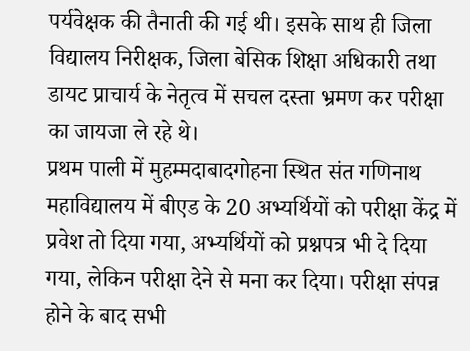पर्यवेक्षक की तैनाती की गई थी। इसके साथ ही जिला विद्यालय निरीक्षक, जिला बेसिक शिक्षा अधिकारी तथा डायट प्राचार्य के नेतृत्व में सचल दस्ता भ्रमण कर परीक्षा का जायजा ले रहे थे।
प्रथम पाली में मुहम्मदाबादगोहना स्थित संत गणिनाथ महाविद्यालय में बीएड के 20 अभ्यर्थियों को परीक्षा केंद्र में प्रवेश तो दिया गया, अभ्यर्थियों को प्रश्नपत्र भी दे दिया गया, लेकिन परीक्षा देने से मना कर दिया। परीक्षा संपन्न होने के बाद सभी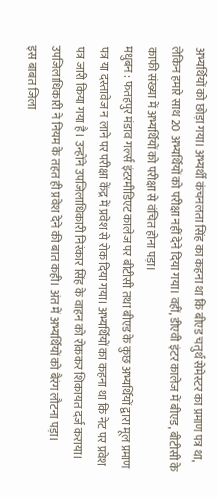अभ्यर्थियों को छोड़ा गया। अभ्यर्थी कंचनलता सिंह का कहना था कि बीएड चतुर्थ सेमेस्टर का प्रमाण पत्र था, लेकिन हमारे साथ 20 अभ्यर्थियों को परीक्षा नहीं देने दिया गया। वहीं, डीएवी इंटर कालेज में बीएड, बीटीसी के काफी संख्या में अभ्यर्थियों को परीक्षा से वंचित होना पड़ा।
मधुबन : फतहपुर मंडाव गर्ल्स इंटरमीडिएट कालेज पर बीटीसी तथा बीएड के कुछ अभ्यर्थियों द्वारा मूल प्रमाण पत्र या दस्तावेज न लाने पर परीक्षा केंद्र में प्रवेश से रोक दिया गया। अभ्यर्थियों का कहना था कि नेट पर प्रवेश पत्र जारी किया गया है। उन्होंने उपजिलाधिकारी निरंकार सिंह के वाहन को रोककर शिकायत दर्ज कराया। उपजिलाधिकारी ने नियम के तहत ही प्रवेश देने की बात कही। अंत में अभ्यर्थियों को बैरंग लौटना पड़ा।
इस बाबत जिला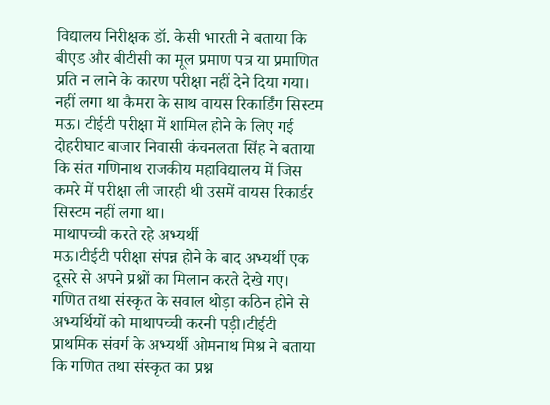विद्यालय निरीक्षक डॉ. केसी भारती ने बताया कि बीएड और बीटीसी का मूल प्रमाण पत्र या प्रमाणित प्रति न लाने के कारण परीक्षा नहीं देने दिया गया।
नहीं लगा था कैमरा के साथ वायस रिकार्डिंग सिस्टम
मऊ। टीईटी परीक्षा में शामिल होने के लिए गई दोहरीघाट बाजार निवासी कंचनलता सिंह ने बताया कि संत गणिनाथ राजकीय महाविद्यालय में जिस कमरे में परीक्षा ली जारही थी उसमें वायस रिकार्डर सिस्टम नहीं लगा था।
माथापच्ची करते रहे अभ्यर्थी
मऊ।टीईटी परीक्षा संपन्न होने के बाद अभ्यर्थी एक दूसरे से अपने प्रश्नों का मिलान करते देखे गए। गणित तथा संस्कृत के सवाल थोड़ा कठिन होने से अभ्यर्थियों को माथापच्ची करनी पड़ी।टीईटी प्राथमिक संवर्ग के अभ्यर्थी ओमनाथ मिश्र ने बताया कि गणित तथा संस्कृत का प्रश्न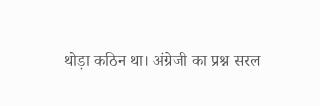थोड़ा कठिन था। अंग्रेजी का प्रश्न सरल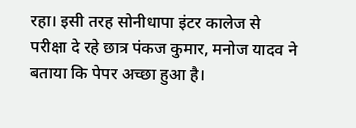रहा। इसी तरह सोनीधापा इंटर कालेज से परीक्षा दे रहे छात्र पंकज कुमार, मनोज यादव ने बताया कि पेपर अच्छा हुआ है।